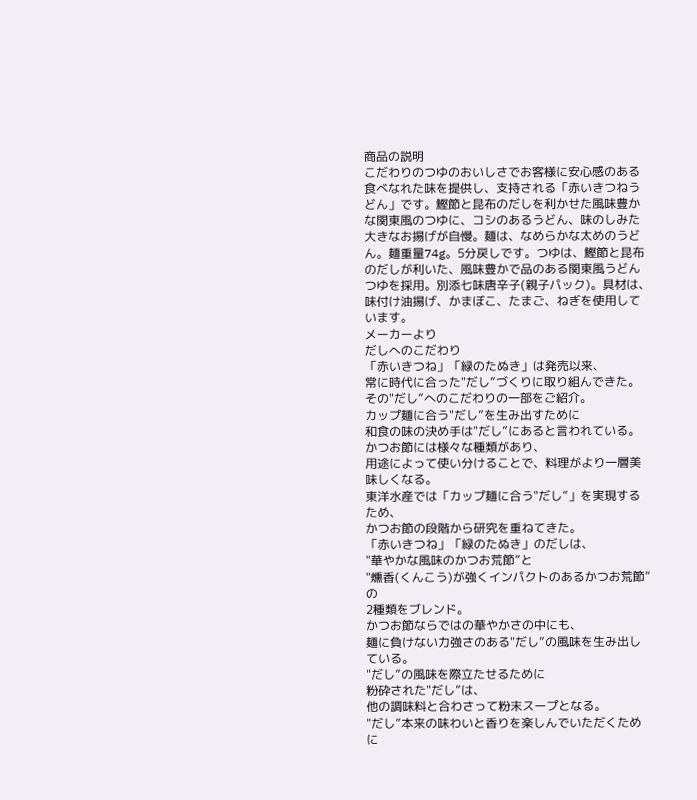商品の説明
こだわりのつゆのおいしさでお客様に安心感のある食べなれた味を提供し、支持される「赤いきつねうどん」です。鰹節と昆布のだしを利かせた風味豊かな関東風のつゆに、コシのあるうどん、味のしみた大きなお揚げが自慢。麺は、なめらかな太めのうどん。麺重量74g。5分戻しです。つゆは、鰹節と昆布のだしが利いた、風味豊かで品のある関東風うどんつゆを採用。別添七味唐辛子(親子パック)。具材は、味付け油揚げ、かまぼこ、たまご、ねぎを使用しています。
メーカーより
だしへのこだわり
「赤いきつね」「緑のたぬき」は発売以来、
常に時代に合った"だし”づくりに取り組んできた。
その"だし”へのこだわりの一部をご紹介。
カップ麺に合う"だし”を生み出すために
和食の味の決め手は"だし”にあると言われている。
かつお節には様々な種類があり、
用途によって使い分けることで、料理がより一層美味しくなる。
東洋水産では「カップ麺に合う"だし”」を実現するため、
かつお節の段階から研究を重ねてきた。
「赤いきつね」「緑のたぬき」のだしは、
"華やかな風味のかつお荒節”と
"燻香(くんこう)が強くインパクトのあるかつお荒節”の
2種類をブレンド。
かつお節ならではの華やかさの中にも、
麺に負けない力強さのある"だし”の風味を生み出している。
"だし”の風味を際立たせるために
粉砕された"だし”は、
他の調味料と合わさって粉末スープとなる。
"だし”本来の味わいと香りを楽しんでいただくために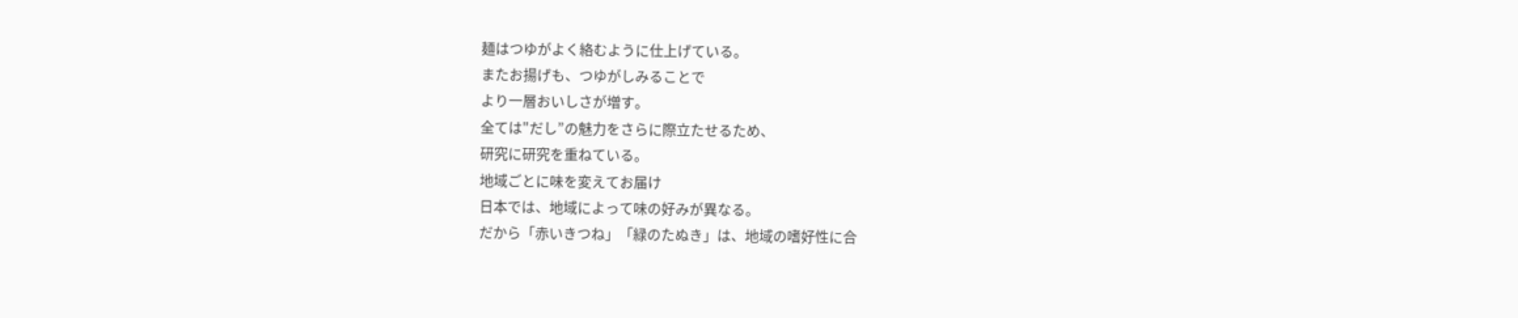麺はつゆがよく絡むように仕上げている。
またお揚げも、つゆがしみることで
より一層おいしさが増す。
全ては"だし”の魅力をさらに際立たせるため、
研究に研究を重ねている。
地域ごとに味を変えてお届け
日本では、地域によって味の好みが異なる。
だから「赤いきつね」「緑のたぬき」は、地域の嗜好性に合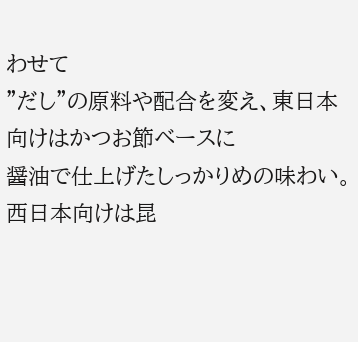わせて
"だし”の原料や配合を変え、東日本向けはかつお節ベースに
醤油で仕上げたしっかりめの味わい。
西日本向けは昆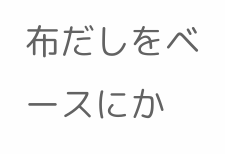布だしをベースにか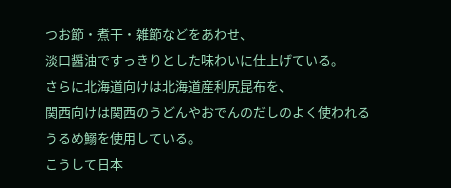つお節・煮干・雑節などをあわせ、
淡口醤油ですっきりとした味わいに仕上げている。
さらに北海道向けは北海道産利尻昆布を、
関西向けは関西のうどんやおでんのだしのよく使われる
うるめ鰯を使用している。
こうして日本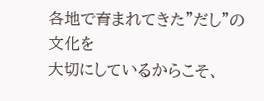各地で育まれてきた"だし”の文化を
大切にしているからこそ、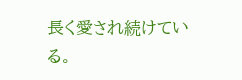長く愛され続けている。